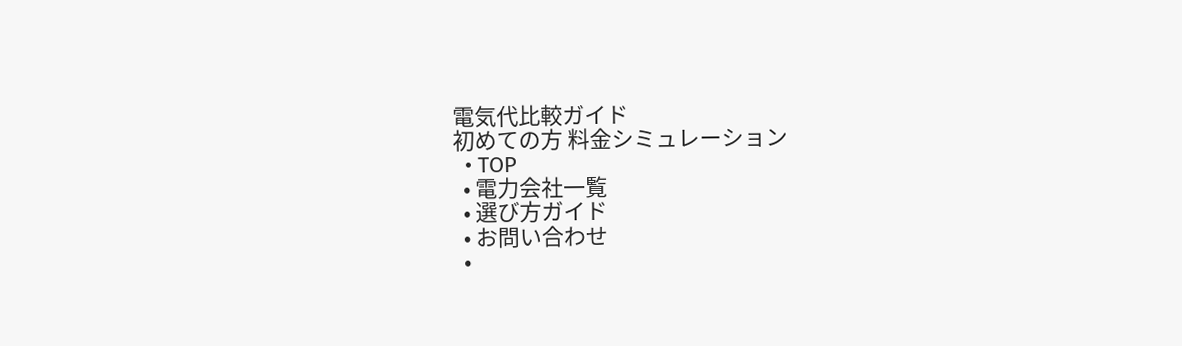電気代比較ガイド
初めての方 料金シミュレーション
  • TOP
  • 電力会社一覧
  • 選び方ガイド
  • お問い合わせ
  •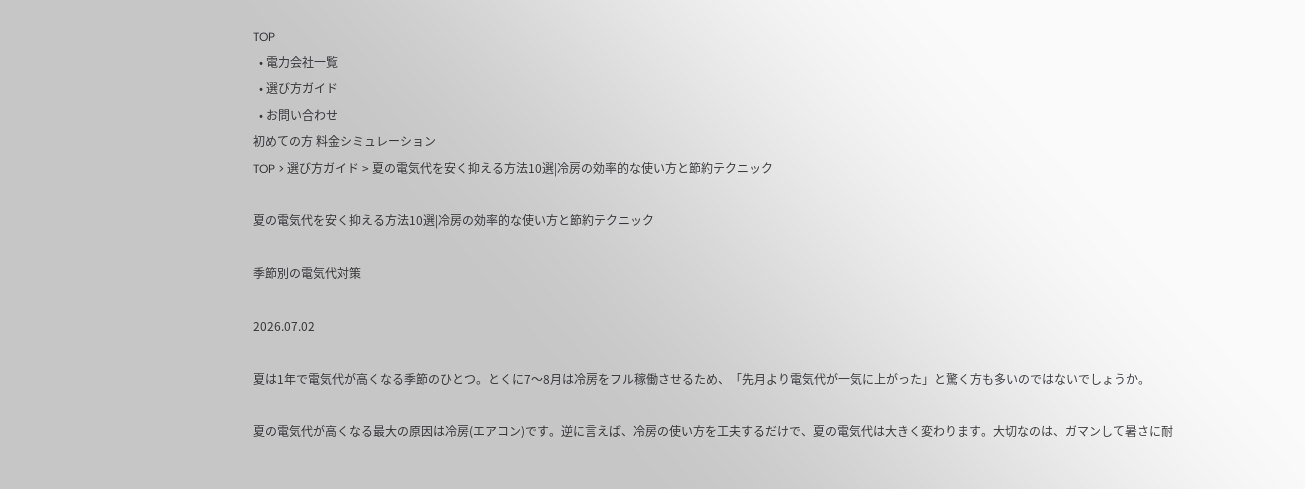TOP
  • 電力会社一覧
  • 選び方ガイド
  • お問い合わせ
初めての方 料金シミュレーション
TOP > 選び方ガイド > 夏の電気代を安く抑える方法10選|冷房の効率的な使い方と節約テクニック

夏の電気代を安く抑える方法10選|冷房の効率的な使い方と節約テクニック

季節別の電気代対策

2026.07.02

夏は1年で電気代が高くなる季節のひとつ。とくに7〜8月は冷房をフル稼働させるため、「先月より電気代が一気に上がった」と驚く方も多いのではないでしょうか。

夏の電気代が高くなる最大の原因は冷房(エアコン)です。逆に言えば、冷房の使い方を工夫するだけで、夏の電気代は大きく変わります。大切なのは、ガマンして暑さに耐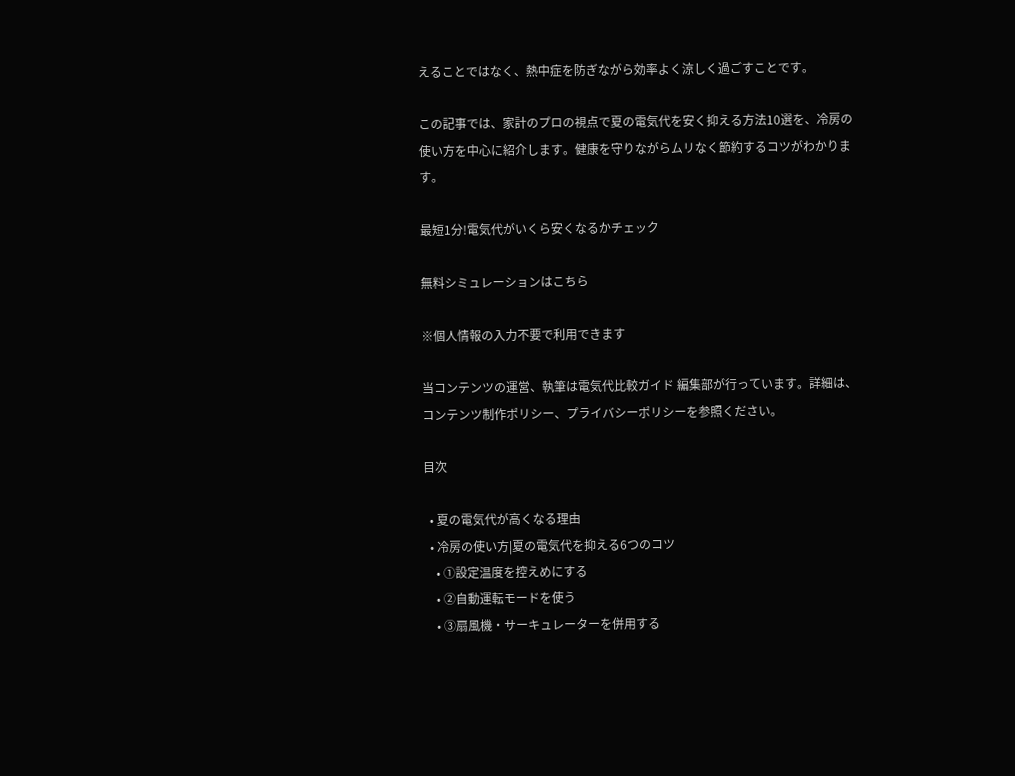えることではなく、熱中症を防ぎながら効率よく涼しく過ごすことです。

この記事では、家計のプロの視点で夏の電気代を安く抑える方法10選を、冷房の使い方を中心に紹介します。健康を守りながらムリなく節約するコツがわかります。

最短1分!電気代がいくら安くなるかチェック

無料シミュレーションはこちら

※個人情報の入力不要で利用できます

当コンテンツの運営、執筆は電気代比較ガイド 編集部が行っています。詳細は、コンテンツ制作ポリシー、プライバシーポリシーを参照ください。

目次

  • 夏の電気代が高くなる理由
  • 冷房の使い方|夏の電気代を抑える6つのコツ
    • ①設定温度を控えめにする
    • ②自動運転モードを使う
    • ③扇風機・サーキュレーターを併用する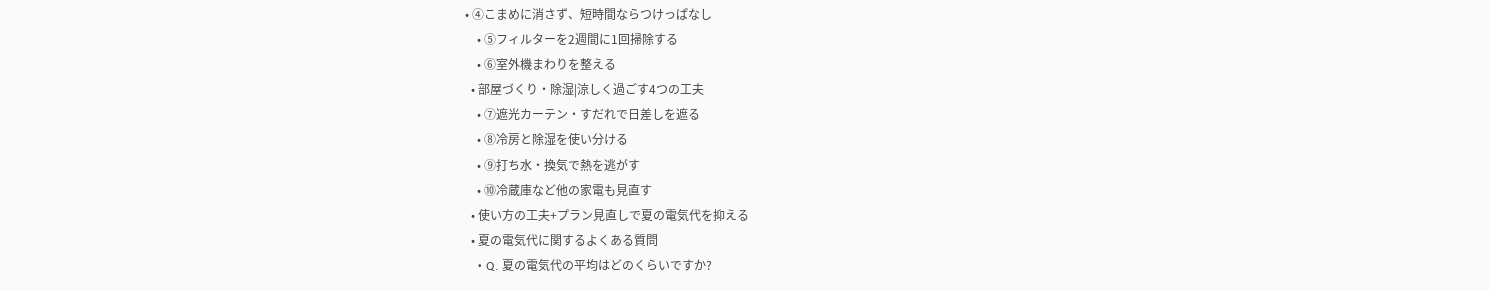• ④こまめに消さず、短時間ならつけっぱなし
    • ⑤フィルターを2週間に1回掃除する
    • ⑥室外機まわりを整える
  • 部屋づくり・除湿|涼しく過ごす4つの工夫
    • ⑦遮光カーテン・すだれで日差しを遮る
    • ⑧冷房と除湿を使い分ける
    • ⑨打ち水・換気で熱を逃がす
    • ⑩冷蔵庫など他の家電も見直す
  • 使い方の工夫+プラン見直しで夏の電気代を抑える
  • 夏の電気代に関するよくある質問
    • Q. 夏の電気代の平均はどのくらいですか?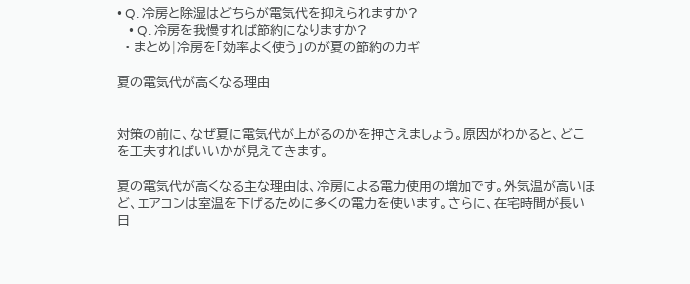• Q. 冷房と除湿はどちらが電気代を抑えられますか?
    • Q. 冷房を我慢すれば節約になりますか?
  • まとめ|冷房を「効率よく使う」のが夏の節約のカギ

夏の電気代が高くなる理由


対策の前に、なぜ夏に電気代が上がるのかを押さえましょう。原因がわかると、どこを工夫すればいいかが見えてきます。

夏の電気代が高くなる主な理由は、冷房による電力使用の増加です。外気温が高いほど、エアコンは室温を下げるために多くの電力を使います。さらに、在宅時間が長い日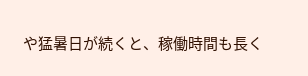や猛暑日が続くと、稼働時間も長く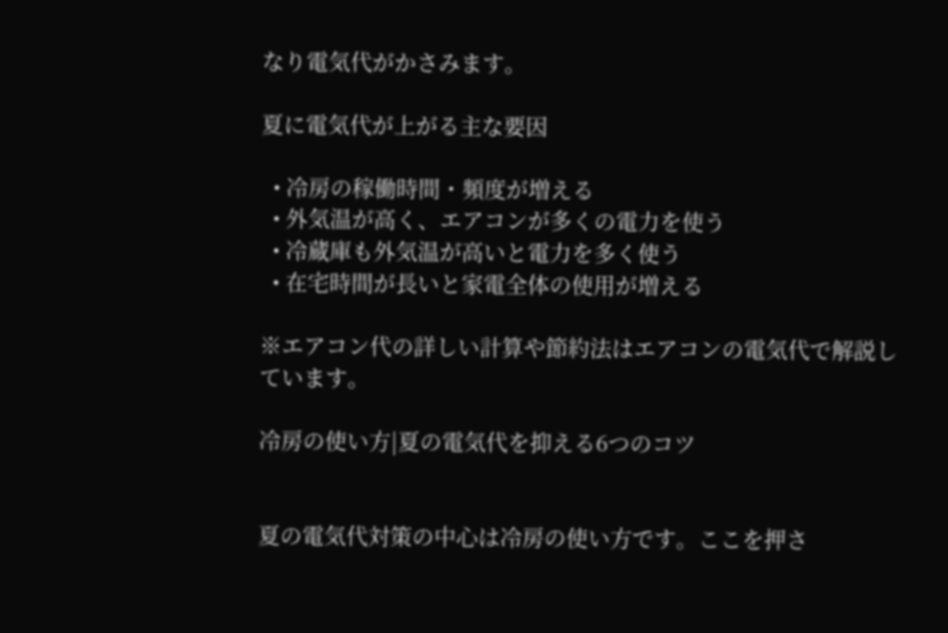なり電気代がかさみます。

夏に電気代が上がる主な要因

  • 冷房の稼働時間・頻度が増える
  • 外気温が高く、エアコンが多くの電力を使う
  • 冷蔵庫も外気温が高いと電力を多く使う
  • 在宅時間が長いと家電全体の使用が増える

※エアコン代の詳しい計算や節約法はエアコンの電気代で解説しています。

冷房の使い方|夏の電気代を抑える6つのコツ


夏の電気代対策の中心は冷房の使い方です。ここを押さ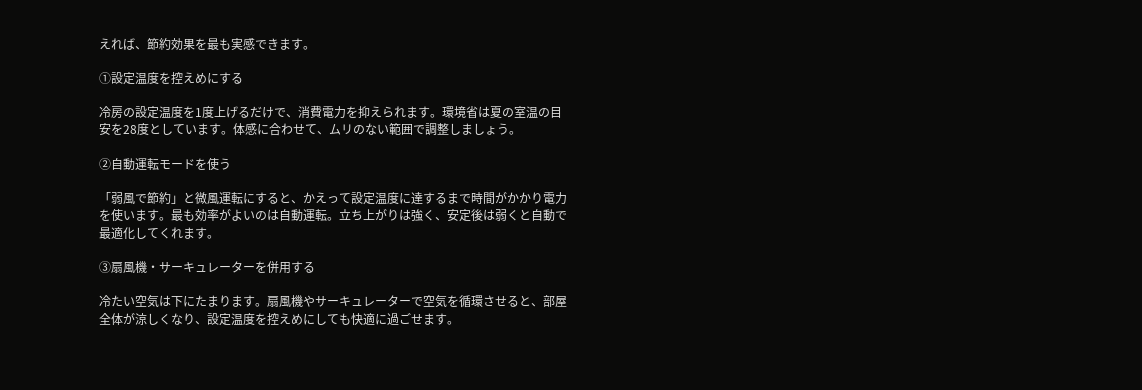えれば、節約効果を最も実感できます。

①設定温度を控えめにする

冷房の設定温度を1度上げるだけで、消費電力を抑えられます。環境省は夏の室温の目安を28度としています。体感に合わせて、ムリのない範囲で調整しましょう。

②自動運転モードを使う

「弱風で節約」と微風運転にすると、かえって設定温度に達するまで時間がかかり電力を使います。最も効率がよいのは自動運転。立ち上がりは強く、安定後は弱くと自動で最適化してくれます。

③扇風機・サーキュレーターを併用する

冷たい空気は下にたまります。扇風機やサーキュレーターで空気を循環させると、部屋全体が涼しくなり、設定温度を控えめにしても快適に過ごせます。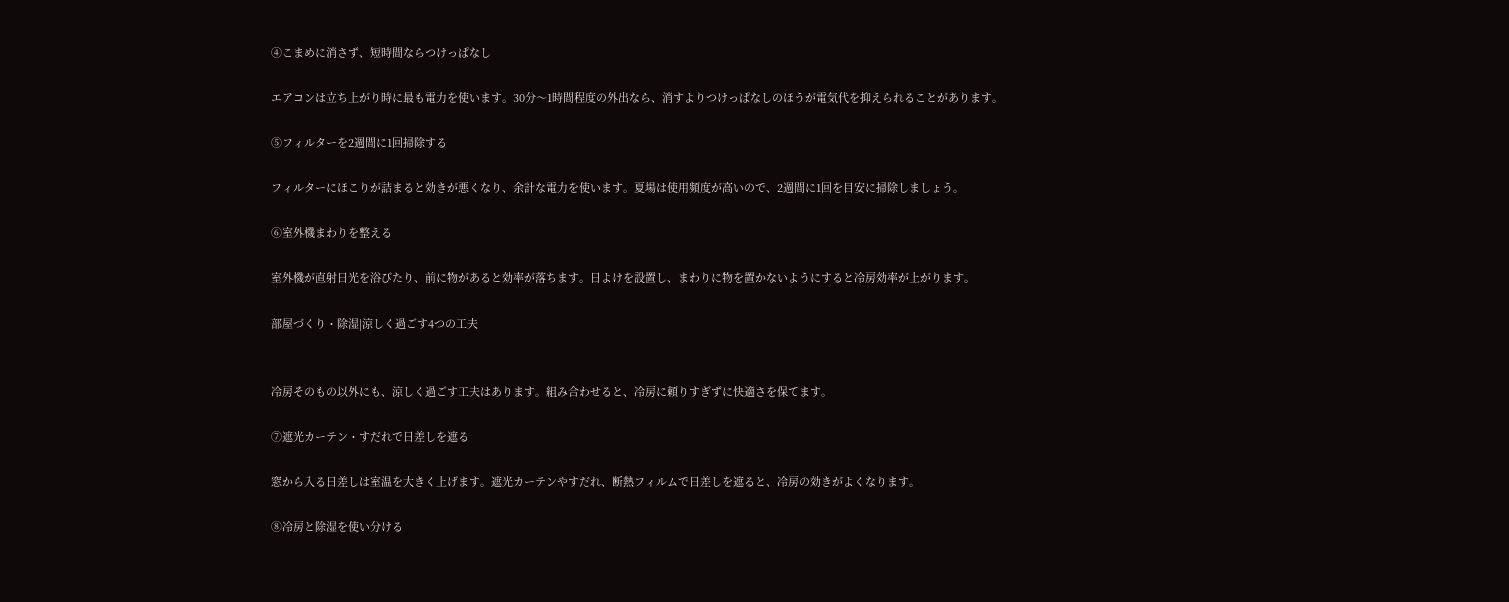④こまめに消さず、短時間ならつけっぱなし

エアコンは立ち上がり時に最も電力を使います。30分〜1時間程度の外出なら、消すよりつけっぱなしのほうが電気代を抑えられることがあります。

⑤フィルターを2週間に1回掃除する

フィルターにほこりが詰まると効きが悪くなり、余計な電力を使います。夏場は使用頻度が高いので、2週間に1回を目安に掃除しましょう。

⑥室外機まわりを整える

室外機が直射日光を浴びたり、前に物があると効率が落ちます。日よけを設置し、まわりに物を置かないようにすると冷房効率が上がります。

部屋づくり・除湿|涼しく過ごす4つの工夫


冷房そのもの以外にも、涼しく過ごす工夫はあります。組み合わせると、冷房に頼りすぎずに快適さを保てます。

⑦遮光カーテン・すだれで日差しを遮る

窓から入る日差しは室温を大きく上げます。遮光カーテンやすだれ、断熱フィルムで日差しを遮ると、冷房の効きがよくなります。

⑧冷房と除湿を使い分ける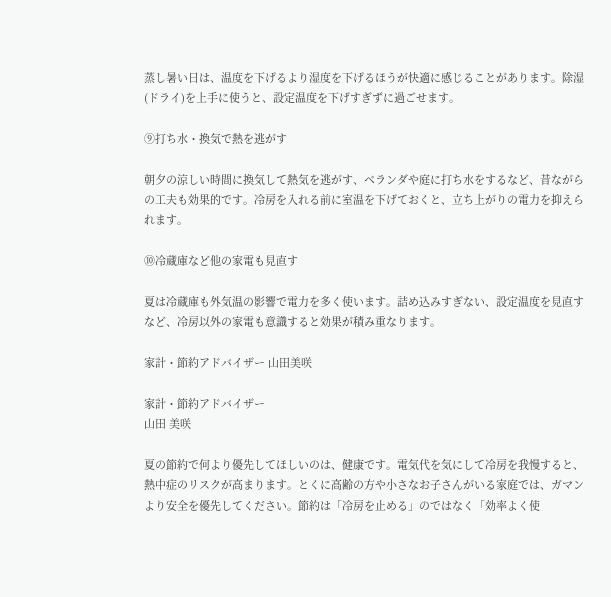蒸し暑い日は、温度を下げるより湿度を下げるほうが快適に感じることがあります。除湿(ドライ)を上手に使うと、設定温度を下げすぎずに過ごせます。

⑨打ち水・換気で熱を逃がす

朝夕の涼しい時間に換気して熱気を逃がす、ベランダや庭に打ち水をするなど、昔ながらの工夫も効果的です。冷房を入れる前に室温を下げておくと、立ち上がりの電力を抑えられます。

⑩冷蔵庫など他の家電も見直す

夏は冷蔵庫も外気温の影響で電力を多く使います。詰め込みすぎない、設定温度を見直すなど、冷房以外の家電も意識すると効果が積み重なります。

家計・節約アドバイザー 山田美咲

家計・節約アドバイザー
山田 美咲

夏の節約で何より優先してほしいのは、健康です。電気代を気にして冷房を我慢すると、熱中症のリスクが高まります。とくに高齢の方や小さなお子さんがいる家庭では、ガマンより安全を優先してください。節約は「冷房を止める」のではなく「効率よく使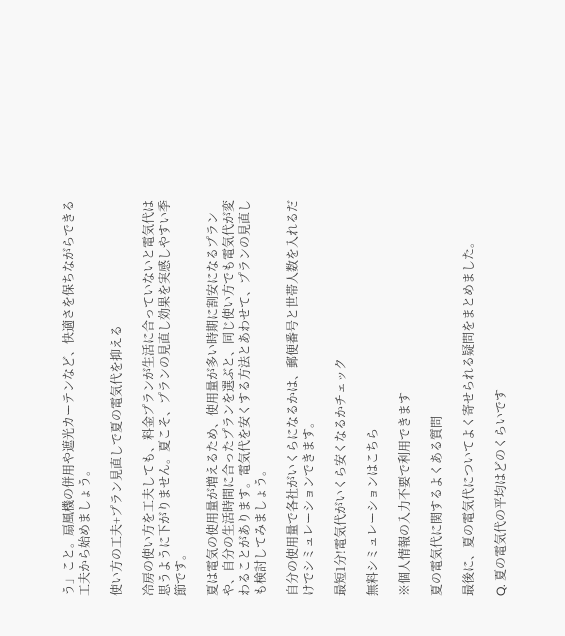う」こと。扇風機の併用や遮光カーテンなど、快適さを保ちながらできる工夫から始めましょう。

使い方の工夫+プラン見直しで夏の電気代を抑える

冷房の使い方を工夫しても、料金プランが生活に合っていないと電気代は思うように下がりません。夏こそ、プランの見直し効果を実感しやすい季節です。

夏は電気の使用量が増えるため、使用量が多い時期に割安になるプランや、自分の生活時間に合ったプランを選ぶと、同じ使い方でも電気代が変わることがあります。電気代を安くする方法とあわせて、プランの見直しも検討してみましょう。

自分の使用量で各社がいくらになるかは、郵便番号と世帯人数を入れるだけでシミュレーションできます。

最短1分!電気代がいくら安くなるかチェック

無料シミュレーションはこちら

※個人情報の入力不要で利用できます

夏の電気代に関するよくある質問

最後に、夏の電気代についてよく寄せられる疑問をまとめました。

Q. 夏の電気代の平均はどのくらいです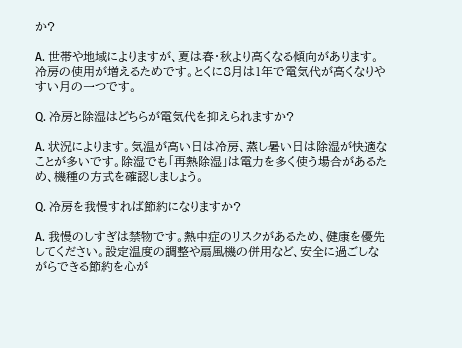か?

A. 世帯や地域によりますが、夏は春・秋より高くなる傾向があります。冷房の使用が増えるためです。とくに8月は1年で電気代が高くなりやすい月の一つです。

Q. 冷房と除湿はどちらが電気代を抑えられますか?

A. 状況によります。気温が高い日は冷房、蒸し暑い日は除湿が快適なことが多いです。除湿でも「再熱除湿」は電力を多く使う場合があるため、機種の方式を確認しましょう。

Q. 冷房を我慢すれば節約になりますか?

A. 我慢のしすぎは禁物です。熱中症のリスクがあるため、健康を優先してください。設定温度の調整や扇風機の併用など、安全に過ごしながらできる節約を心が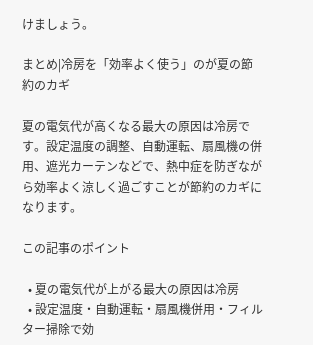けましょう。

まとめ|冷房を「効率よく使う」のが夏の節約のカギ

夏の電気代が高くなる最大の原因は冷房です。設定温度の調整、自動運転、扇風機の併用、遮光カーテンなどで、熱中症を防ぎながら効率よく涼しく過ごすことが節約のカギになります。

この記事のポイント

  • 夏の電気代が上がる最大の原因は冷房
  • 設定温度・自動運転・扇風機併用・フィルター掃除で効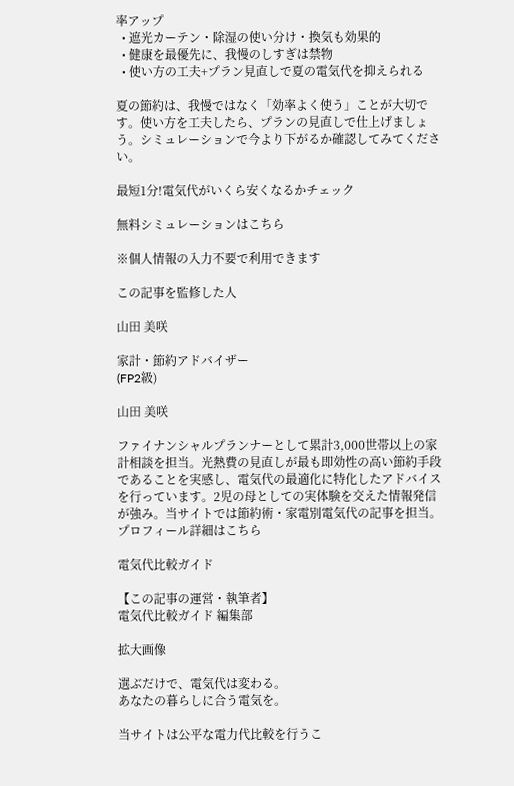率アップ
  • 遮光カーテン・除湿の使い分け・換気も効果的
  • 健康を最優先に、我慢のしすぎは禁物
  • 使い方の工夫+プラン見直しで夏の電気代を抑えられる

夏の節約は、我慢ではなく「効率よく使う」ことが大切です。使い方を工夫したら、プランの見直しで仕上げましょう。シミュレーションで今より下がるか確認してみてください。

最短1分!電気代がいくら安くなるかチェック

無料シミュレーションはこちら

※個人情報の入力不要で利用できます

この記事を監修した人

山田 美咲

家計・節約アドバイザー
(FP2級)

山田 美咲

ファイナンシャルプランナーとして累計3,000世帯以上の家計相談を担当。光熱費の見直しが最も即効性の高い節約手段であることを実感し、電気代の最適化に特化したアドバイスを行っています。2児の母としての実体験を交えた情報発信が強み。当サイトでは節約術・家電別電気代の記事を担当。プロフィール詳細はこちら

電気代比較ガイド

【この記事の運営・執筆者】
電気代比較ガイド 編集部

拡大画像

選ぶだけで、電気代は変わる。
あなたの暮らしに合う電気を。

当サイトは公平な電力代比較を行うこ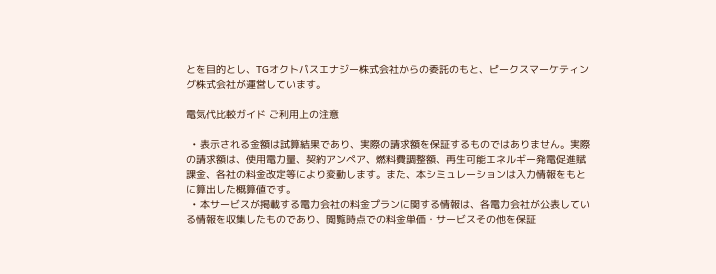とを目的とし、TGオクトパスエナジー株式会社からの委託のもと、ピークスマーケティング株式会社が運営しています。

電気代比較ガイド ご利用上の注意

  • 表示される金額は試算結果であり、実際の請求額を保証するものではありません。実際の請求額は、使用電力量、契約アンペア、燃料費調整額、再生可能エネルギー発電促進賦課金、各社の料金改定等により変動します。また、本シミュレーションは入力情報をもとに算出した概算値です。
  • 本サービスが掲載する電力会社の料金プランに関する情報は、各電力会社が公表している情報を収集したものであり、閲覧時点での料金単価・サービスその他を保証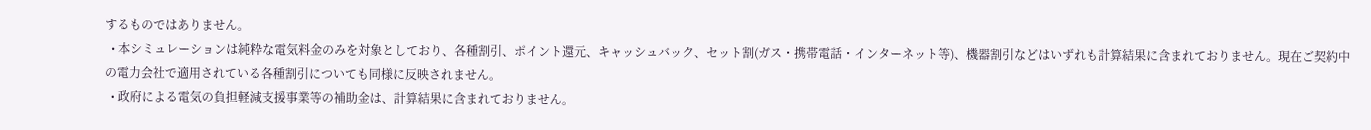するものではありません。
  • 本シミュレーションは純粋な電気料金のみを対象としており、各種割引、ポイント還元、キャッシュバック、セット割(ガス・携帯電話・インターネット等)、機器割引などはいずれも計算結果に含まれておりません。現在ご契約中の電力会社で適用されている各種割引についても同様に反映されません。
  • 政府による電気の負担軽減支援事業等の補助金は、計算結果に含まれておりません。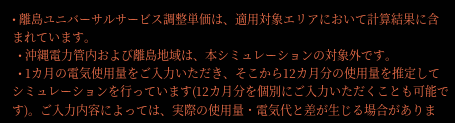• 離島ユニバーサルサービス調整単価は、適用対象エリアにおいて計算結果に含まれています。
  • 沖縄電力管内および離島地域は、本シミュレーションの対象外です。
  • 1カ月の電気使用量をご入力いただき、そこから12カ月分の使用量を推定してシミュレーションを行っています(12カ月分を個別にご入力いただくことも可能です)。ご入力内容によっては、実際の使用量・電気代と差が生じる場合がありま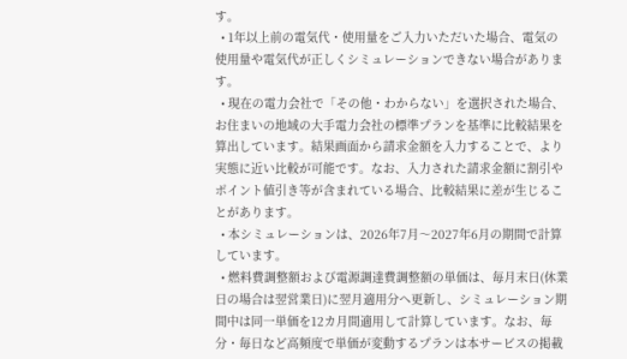す。
  • 1年以上前の電気代・使用量をご入力いただいた場合、電気の使用量や電気代が正しくシミュレーションできない場合があります。
  • 現在の電力会社で「その他・わからない」を選択された場合、お住まいの地域の大手電力会社の標準プランを基準に比較結果を算出しています。結果画面から請求金額を入力することで、より実態に近い比較が可能です。なお、入力された請求金額に割引やポイント値引き等が含まれている場合、比較結果に差が生じることがあります。
  • 本シミュレーションは、2026年7月〜2027年6月の期間で計算しています。
  • 燃料費調整額および電源調達費調整額の単価は、毎月末日(休業日の場合は翌営業日)に翌月適用分へ更新し、シミュレーション期間中は同一単価を12カ月間適用して計算しています。なお、毎分・毎日など高頻度で単価が変動するプランは本サービスの掲載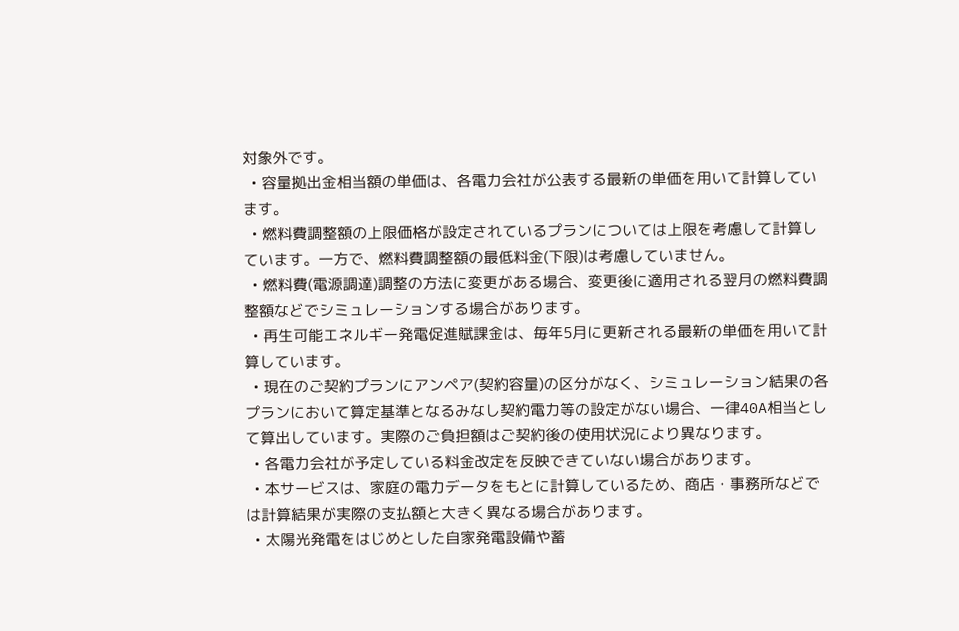対象外です。
  • 容量拠出金相当額の単価は、各電力会社が公表する最新の単価を用いて計算しています。
  • 燃料費調整額の上限価格が設定されているプランについては上限を考慮して計算しています。一方で、燃料費調整額の最低料金(下限)は考慮していません。
  • 燃料費(電源調達)調整の方法に変更がある場合、変更後に適用される翌月の燃料費調整額などでシミュレーションする場合があります。
  • 再生可能エネルギー発電促進賦課金は、毎年5月に更新される最新の単価を用いて計算しています。
  • 現在のご契約プランにアンペア(契約容量)の区分がなく、シミュレーション結果の各プランにおいて算定基準となるみなし契約電力等の設定がない場合、一律40A相当として算出しています。実際のご負担額はご契約後の使用状況により異なります。
  • 各電力会社が予定している料金改定を反映できていない場合があります。
  • 本サービスは、家庭の電力データをもとに計算しているため、商店・事務所などでは計算結果が実際の支払額と大きく異なる場合があります。
  • 太陽光発電をはじめとした自家発電設備や蓄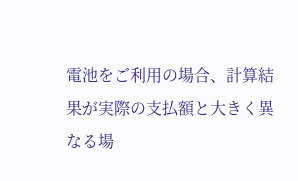電池をご利用の場合、計算結果が実際の支払額と大きく異なる場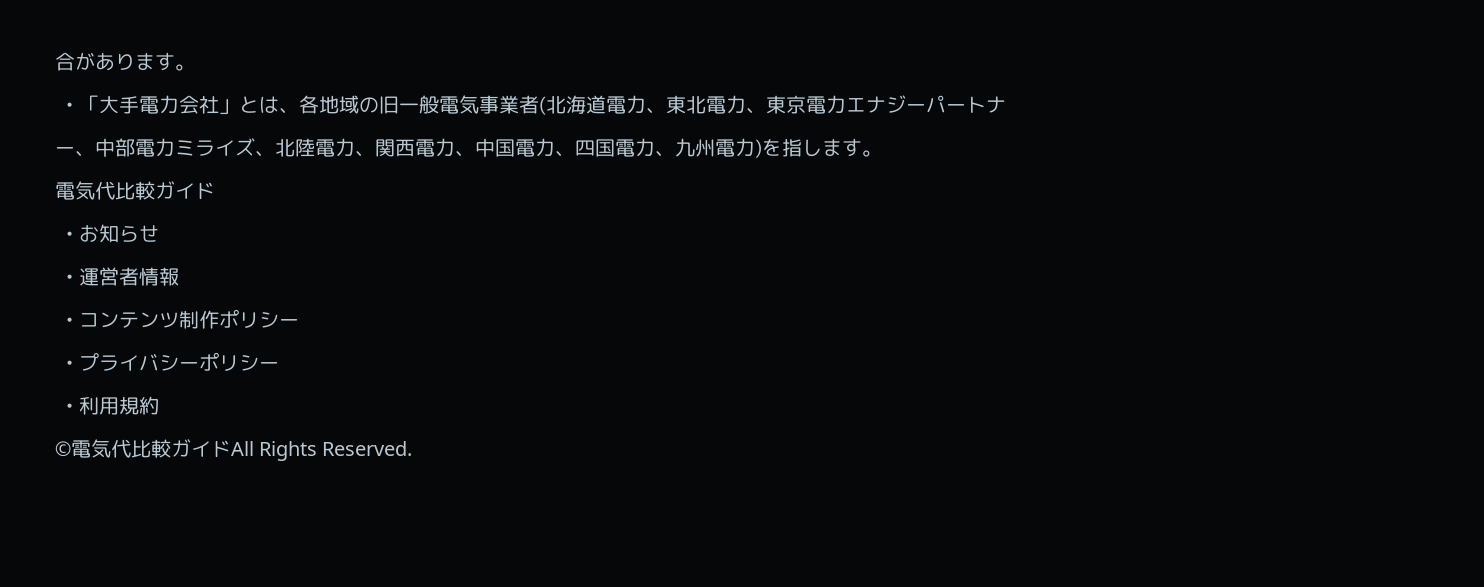合があります。
  • 「大手電力会社」とは、各地域の旧一般電気事業者(北海道電力、東北電力、東京電力エナジーパートナー、中部電力ミライズ、北陸電力、関西電力、中国電力、四国電力、九州電力)を指します。
電気代比較ガイド
  • お知らせ
  • 運営者情報
  • コンテンツ制作ポリシー
  • プライバシーポリシー
  • 利用規約
©電気代比較ガイドAll Rights Reserved.